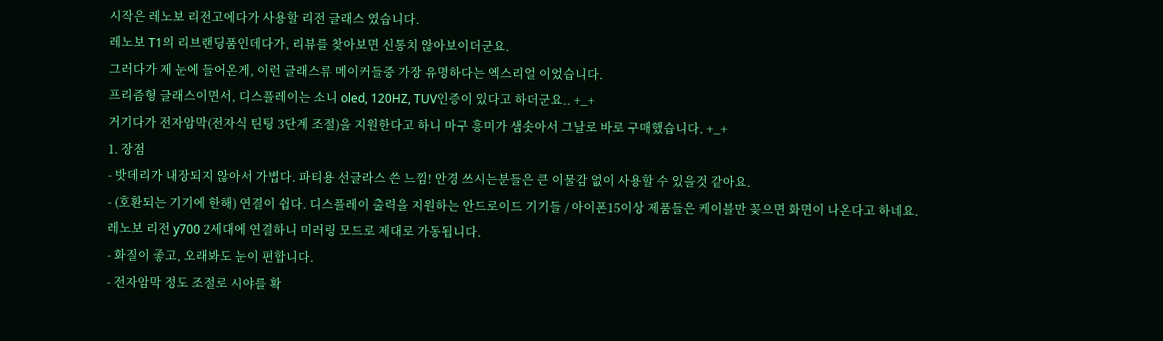시작은 레노보 리전고에다가 사용할 리전 글래스 였습니다.
레노보 T1의 리브랜딩품인데다가, 리뷰를 찾아보면 신통치 않아보이더군요.
그러다가 제 눈에 들어온게, 이런 글래스류 메이커들중 가장 유명하다는 엑스리얼 이었습니다.
프리즘형 글래스이면서, 디스플레이는 소니 oled, 120HZ, TUV인증이 있다고 하더군요.. +_+
거기다가 전자암막(전자식 틴팅 3단계 조절)을 지원한다고 하니 마구 흥미가 샘솟아서 그날로 바로 구매했습니다. +_+
1. 장점
- 밧데리가 내장되지 않아서 가볍다. 파티용 선글라스 쓴 느낌! 안경 쓰시는분들은 큰 이물감 없이 사용할 수 있을것 같아요.
- (호환되는 기기에 한해) 연결이 쉽다. 디스플레이 출력을 지원하는 안드로이드 기기들 / 아이폰15이상 제품들은 케이블만 꽂으면 화면이 나온다고 하네요.
레노보 리전 y700 2세대에 연결하니 미러링 모드로 제대로 가동됩니다.
- 화질이 좋고, 오래봐도 눈이 편합니다.
- 전자암막 정도 조절로 시야를 확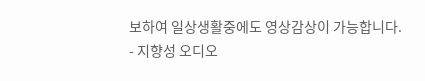보하여 일상생활중에도 영상감상이 가능합니다.
- 지향성 오디오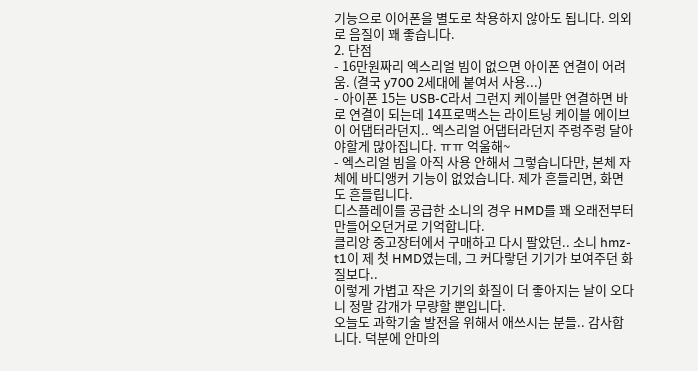기능으로 이어폰을 별도로 착용하지 않아도 됩니다. 의외로 음질이 꽤 좋습니다.
2. 단점
- 16만원짜리 엑스리얼 빔이 없으면 아이폰 연결이 어려움. (결국 y700 2세대에 붙여서 사용...)
- 아이폰 15는 USB-C라서 그런지 케이블만 연결하면 바로 연결이 되는데 14프로맥스는 라이트닝 케이블 에이브이 어댑터라던지.. 엑스리얼 어댑터라던지 주렁주렁 달아야할게 많아집니다. ㅠㅠ 억울해~
- 엑스리얼 빔을 아직 사용 안해서 그렇습니다만, 본체 자체에 바디앵커 기능이 없었습니다. 제가 흔들리면, 화면도 흔들립니다.
디스플레이를 공급한 소니의 경우 HMD를 꽤 오래전부터 만들어오던거로 기억합니다.
클리앙 중고장터에서 구매하고 다시 팔았던.. 소니 hmz-t1이 제 첫 HMD였는데, 그 커다랗던 기기가 보여주던 화질보다..
이렇게 가볍고 작은 기기의 화질이 더 좋아지는 날이 오다니 정말 감개가 무량할 뿐입니다.
오늘도 과학기술 발전을 위해서 애쓰시는 분들.. 감사합니다. 덕분에 안마의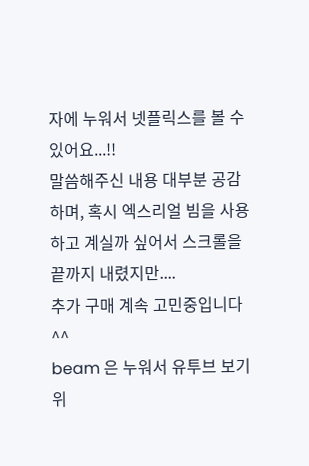자에 누워서 넷플릭스를 볼 수 있어요...!!
말씀해주신 내용 대부분 공감하며, 혹시 엑스리얼 빔을 사용하고 계실까 싶어서 스크롤을 끝까지 내렸지만....
추가 구매 계속 고민중입니다 ^^
beam 은 누워서 유투브 보기 위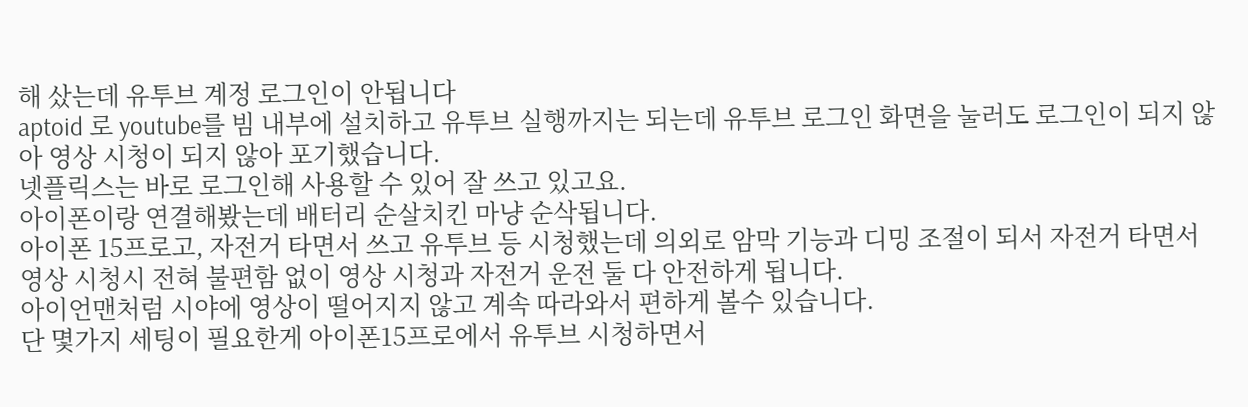해 샀는데 유투브 계정 로그인이 안됩니다
aptoid 로 youtube를 빔 내부에 설치하고 유투브 실행까지는 되는데 유투브 로그인 화면을 눌러도 로그인이 되지 않아 영상 시청이 되지 않아 포기했습니다.
넷플릭스는 바로 로그인해 사용할 수 있어 잘 쓰고 있고요.
아이폰이랑 연결해봤는데 배터리 순살치킨 마냥 순삭됩니다.
아이폰 15프로고, 자전거 타면서 쓰고 유투브 등 시청했는데 의외로 암막 기능과 디밍 조절이 되서 자전거 타면서 영상 시청시 전혀 불편함 없이 영상 시청과 자전거 운전 둘 다 안전하게 됩니다.
아이언맨처럼 시야에 영상이 떨어지지 않고 계속 따라와서 편하게 볼수 있습니다.
단 몇가지 세팅이 필요한게 아이폰15프로에서 유투브 시청하면서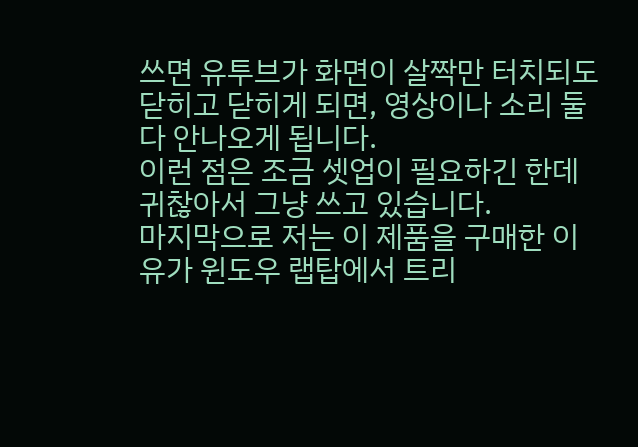쓰면 유투브가 화면이 살짝만 터치되도 닫히고 닫히게 되면, 영상이나 소리 둘다 안나오게 됩니다.
이런 점은 조금 셋업이 필요하긴 한데 귀찮아서 그냥 쓰고 있습니다.
마지막으로 저는 이 제품을 구매한 이유가 윈도우 랩탑에서 트리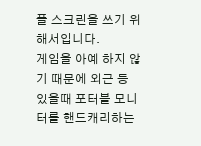플 스크린을 쓰기 위해서입니다.
게임을 아예 하지 않기 때문에 외근 등 있을때 포터블 모니터를 핸드캐리하는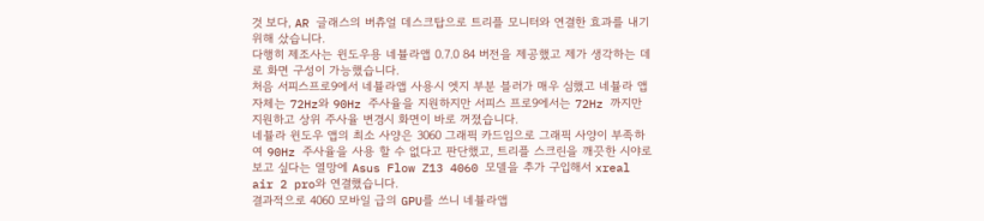것 보다, AR 글래스의 버츄얼 데스크탑으로 트리플 모니터와 연결한 효과를 내기 위해 샀습니다.
다행히 제조사는 윈도우용 네뷸라앱 0.7.0 84 버전을 제공했고 제가 생각하는 데로 화면 구성이 가능했습니다.
처음 서피스프로9에서 네뷸라앱 사용시 엣지 부분 블러가 매우 심했고 네뷸라 앱 자체는 72Hz와 90Hz 주사율을 지원하지만 서피스 프로9에서는 72Hz 까지만 지원하고 상위 주사율 변경시 화면이 바로 꺼졌습니다.
네뷸라 윈도우 앱의 최소 사양은 3060 그래픽 카드임으로 그래픽 사양이 부족하여 90Hz 주사율을 사용 할 수 없다고 판단했고, 트리플 스크린을 깨끗한 시야로 보고 싶다는 열망에 Asus Flow Z13 4060 모델을 추가 구입해서 xreal air 2 pro와 연결했습니다.
결과적으로 4060 모바일 급의 GPU를 쓰니 네뷸라앱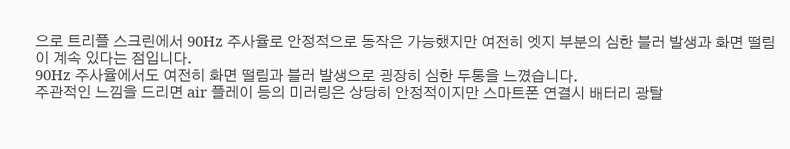으로 트리플 스크린에서 90Hz 주사율로 안정적으로 동작은 가능했지만 여전히 엣지 부분의 심한 블러 발생과 화면 떨림이 계속 있다는 점입니다.
90Hz 주사율에서도 여전히 화면 떨림과 블러 발생으로 굉장히 심한 두통을 느꼈습니다.
주관적인 느낌을 드리면 air 플레이 등의 미러링은 상당히 안정적이지만 스마트폰 연결시 배터리 광탈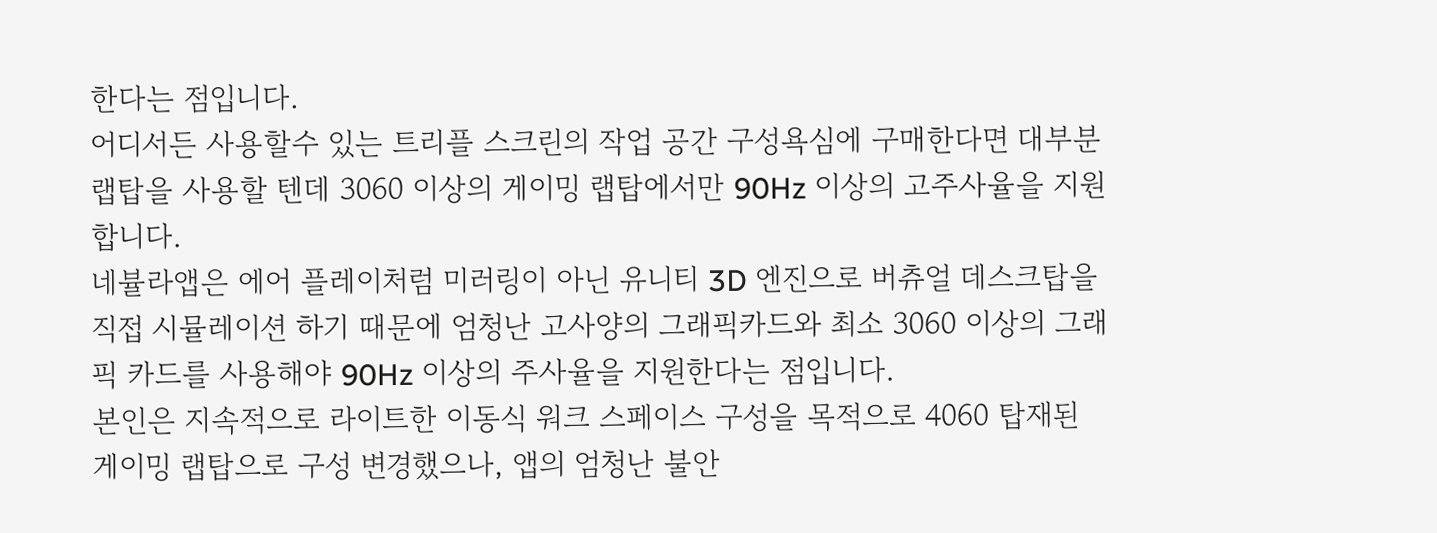한다는 점입니다.
어디서든 사용할수 있는 트리플 스크린의 작업 공간 구성욕심에 구매한다면 대부분 랩탑을 사용할 텐데 3060 이상의 게이밍 랩탑에서만 90Hz 이상의 고주사율을 지원합니다.
네뷸라앱은 에어 플레이처럼 미러링이 아닌 유니티 3D 엔진으로 버츄얼 데스크탑을 직접 시뮬레이션 하기 때문에 엄청난 고사양의 그래픽카드와 최소 3060 이상의 그래픽 카드를 사용해야 90Hz 이상의 주사율을 지원한다는 점입니다.
본인은 지속적으로 라이트한 이동식 워크 스페이스 구성을 목적으로 4060 탑재된 게이밍 랩탑으로 구성 변경했으나, 앱의 엄청난 불안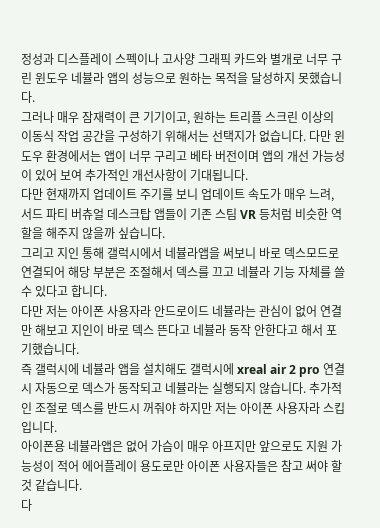정성과 디스플레이 스펙이나 고사양 그래픽 카드와 별개로 너무 구린 윈도우 네뷸라 앱의 성능으로 원하는 목적을 달성하지 못했습니다.
그러나 매우 잠재력이 큰 기기이고, 원하는 트리플 스크린 이상의 이동식 작업 공간을 구성하기 위해서는 선택지가 없습니다. 다만 윈도우 환경에서는 앱이 너무 구리고 베타 버전이며 앱의 개선 가능성이 있어 보여 추가적인 개선사항이 기대됩니다.
다만 현재까지 업데이트 주기를 보니 업데이트 속도가 매우 느려, 서드 파티 버츄얼 데스크탑 앱들이 기존 스팀 VR 등처럼 비슷한 역할을 해주지 않을까 싶습니다.
그리고 지인 통해 갤럭시에서 네뷸라앱을 써보니 바로 덱스모드로 연결되어 해당 부분은 조절해서 덱스를 끄고 네뷸라 기능 자체를 쓸수 있다고 합니다.
다만 저는 아이폰 사용자라 안드로이드 네뷸라는 관심이 없어 연결만 해보고 지인이 바로 덱스 뜬다고 네뷸라 동작 안한다고 해서 포기했습니다.
즉 갤럭시에 네뷸라 앱을 설치해도 갤럭시에 xreal air 2 pro 연결시 자동으로 덱스가 동작되고 네뷸라는 실행되지 않습니다. 추가적인 조절로 덱스를 반드시 꺼줘야 하지만 저는 아이폰 사용자라 스킵입니다.
아이폰용 네뷸라앱은 없어 가슴이 매우 아프지만 앞으로도 지원 가능성이 적어 에어플레이 용도로만 아이폰 사용자들은 참고 써야 할것 같습니다.
다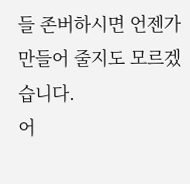들 존버하시면 언젠가 만들어 줄지도 모르겠습니다.
어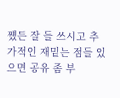쩄든 잘 들 쓰시고 추가적인 재밑는 점들 있으면 공유 좀 부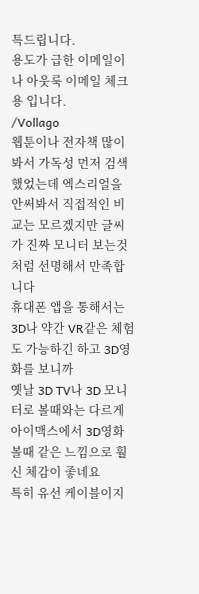특드립니다.
용도가 급한 이메일이나 아웃룩 이메일 체크용 입니다.
/Vollago
웹툰이나 전자책 많이봐서 가독성 먼저 검색했었는데 엑스리얼을 안써봐서 직접적인 비교는 모르겠지만 글씨가 진짜 모니터 보는것처럼 선명해서 만족합니다
휴대폰 앱을 통해서는 3D나 약간 VR같은 체험도 가능하긴 하고 3D영화를 보니까
옛날 3D TV나 3D 모니터로 볼때와는 다르게 아이맥스에서 3D영화 볼때 같은 느낌으로 훨신 체감이 좋네요
특히 유선 케이블이지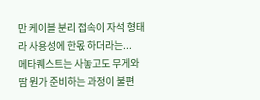만 케이블 분리 접속이 자석 형태라 사용성에 한몫 하더라는...
메타퀘스트는 사놓고도 무게와 땀 뭔가 준비하는 과정이 불편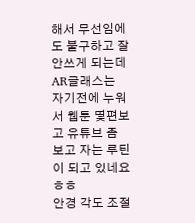해서 무선임에도 불구하고 잘 안쓰게 되는데
AR글래스는 자기전에 누워서 웹툰 몇편보고 유튜브 좀 보고 자는 루틴이 되고 있네요 ㅎㅎ
안경 각도 조절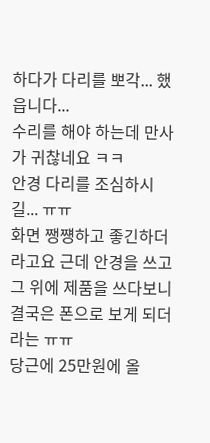하다가 다리를 뽀각... 했읍니다...
수리를 해야 하는데 만사가 귀찮네요 ㅋㅋ
안경 다리를 조심하시길... ㅠㅠ
화면 쨍쩅하고 좋긴하더라고요 근데 안경을 쓰고 그 위에 제품을 쓰다보니
결국은 폰으로 보게 되더라는 ㅠㅠ
당근에 25만원에 올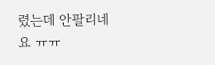렸는데 안팔리네요 ㅠㅠ